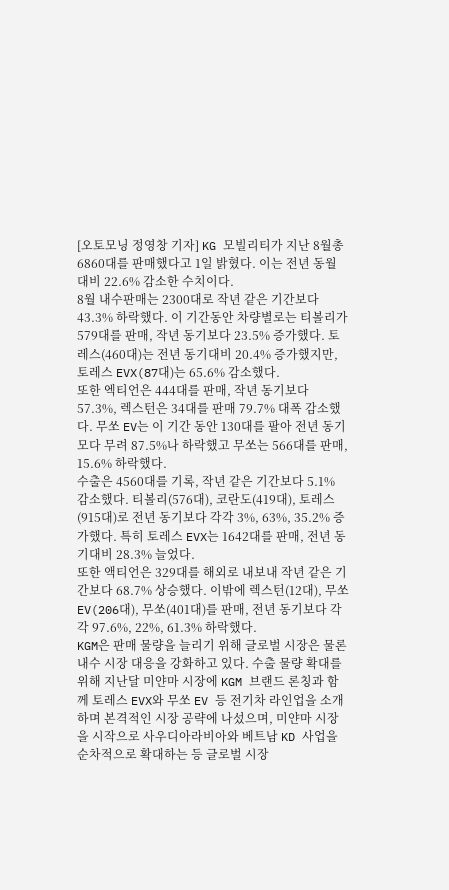[오토모닝 정영창 기자] KG 모빌리티가 지난 8월총 6860대를 판매했다고 1일 밝혔다. 이는 전년 동월 대비 22.6% 감소한 수치이다.
8월 내수판매는 2300대로 작년 같은 기간보다 43.3% 하락했다. 이 기간동안 차량별로는 티볼리가 579대를 판매, 작년 동기보다 23.5% 증가했다. 토레스(460대)는 전년 동기대비 20.4% 증가했지만, 토레스 EVX(87대)는 65.6% 감소했다.
또한 엑티언은 444대를 판매, 작년 동기보다 57.3%, 렉스턴은 34대를 판매 79.7% 대폭 감소했다. 무쏘 EV는 이 기간 동안 130대를 팔아 전년 동기모다 무려 87.5%나 하락했고 무쏘는 566대를 판매, 15.6% 하락했다.
수출은 4560대를 기록, 작년 같은 기간보다 5.1% 감소했다. 티볼리(576대), 코란도(419대), 토레스(915대)로 전년 동기보다 각각 3%, 63%, 35.2% 증가했다. 특히 토레스 EVX는 1642대를 판매, 전년 동기대비 28.3% 늘었다.
또한 액티언은 329대를 해외로 내보내 작년 같은 기간보다 68.7% 상승했다. 이밖에 렉스턴(12대), 무쏘 EV(206대), 무쏘(401대)를 판매, 전년 동기보다 각각 97.6%, 22%, 61.3% 하락했다.
KGM은 판매 물량을 늘리기 위해 글로벌 시장은 물론 내수 시장 대응을 강화하고 있다. 수출 물량 확대를 위해 지난달 미얀마 시장에 KGM 브랜드 론칭과 함께 토레스 EVX와 무쏘 EV 등 전기차 라인업을 소개하며 본격적인 시장 공략에 나섰으며, 미얀마 시장을 시작으로 사우디아라비아와 베트남 KD 사업을 순차적으로 확대하는 등 글로벌 시장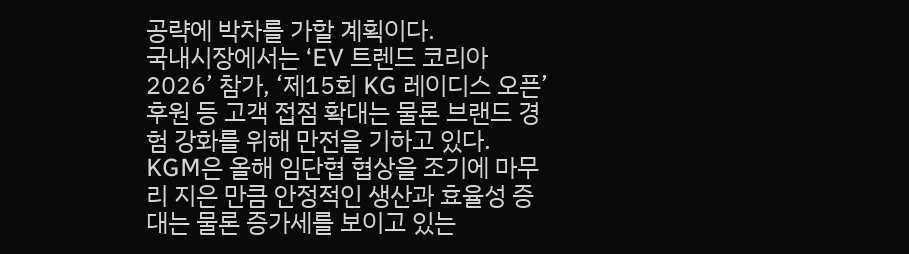공략에 박차를 가할 계획이다.
국내시장에서는 ‘EV 트렌드 코리아 2026’ 참가, ‘제15회 KG 레이디스 오픈’ 후원 등 고객 접점 확대는 물론 브랜드 경험 강화를 위해 만전을 기하고 있다.
KGM은 올해 임단협 협상을 조기에 마무리 지은 만큼 안정적인 생산과 효율성 증대는 물론 증가세를 보이고 있는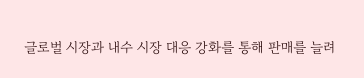글로벌 시장과 내수 시장 대응 강화를 통해 판매를 늘려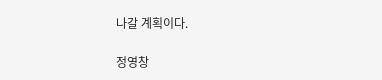나갈 계획이다.

정영창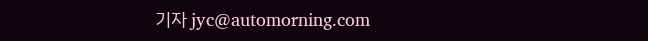기자 jyc@automorning.com